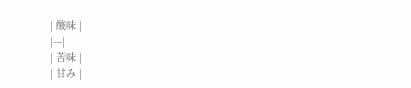| 酸味 |
|---|
| 苦味 |
| 甘み |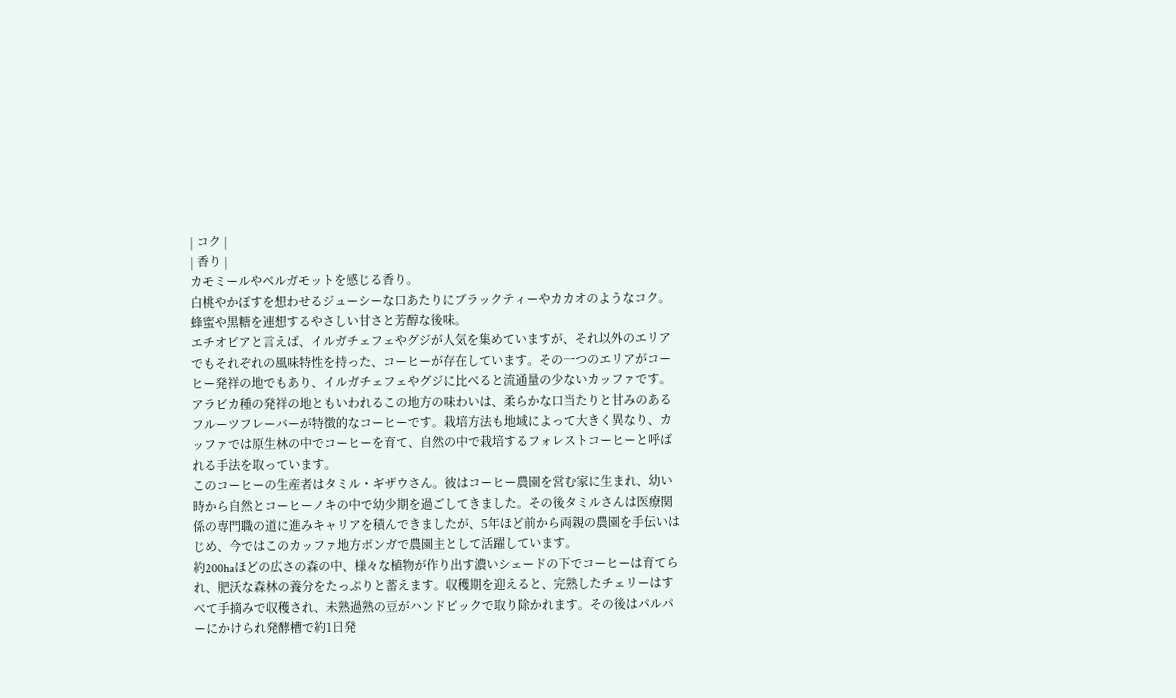| コク |
| 香り |
カモミールやベルガモットを感じる香り。
白桃やかぼすを想わせるジューシーな口あたりにブラックティーやカカオのようなコク。
蜂蜜や黒糖を連想するやさしい甘さと芳醇な後味。
エチオピアと言えば、イルガチェフェやグジが人気を集めていますが、それ以外のエリアでもそれぞれの風味特性を持った、コーヒーが存在しています。その一つのエリアがコーヒー発祥の地でもあり、イルガチェフェやグジに比べると流通量の少ないカッファです。
アラビカ種の発祥の地ともいわれるこの地方の味わいは、柔らかな口当たりと甘みのあるフルーツフレーバーが特徴的なコーヒーです。栽培方法も地域によって大きく異なり、カッファでは原生林の中でコーヒーを育て、自然の中で栽培するフォレストコーヒーと呼ばれる手法を取っています。
このコーヒーの生産者はタミル・ギザウさん。彼はコーヒー農園を営む家に生まれ、幼い時から自然とコーヒーノキの中で幼少期を過ごしてきました。その後タミルさんは医療関係の専門職の道に進みキャリアを積んできましたが、5年ほど前から両親の農園を手伝いはじめ、今ではこのカッファ地方ボンガで農園主として活躍しています。
約200haほどの広さの森の中、様々な植物が作り出す濃いシェードの下でコーヒーは育てられ、肥沃な森林の養分をたっぷりと蓄えます。収穫期を迎えると、完熟したチェリーはすべて手摘みで収穫され、未熟過熟の豆がハンドピックで取り除かれます。その後はパルパーにかけられ発酵槽で約1日発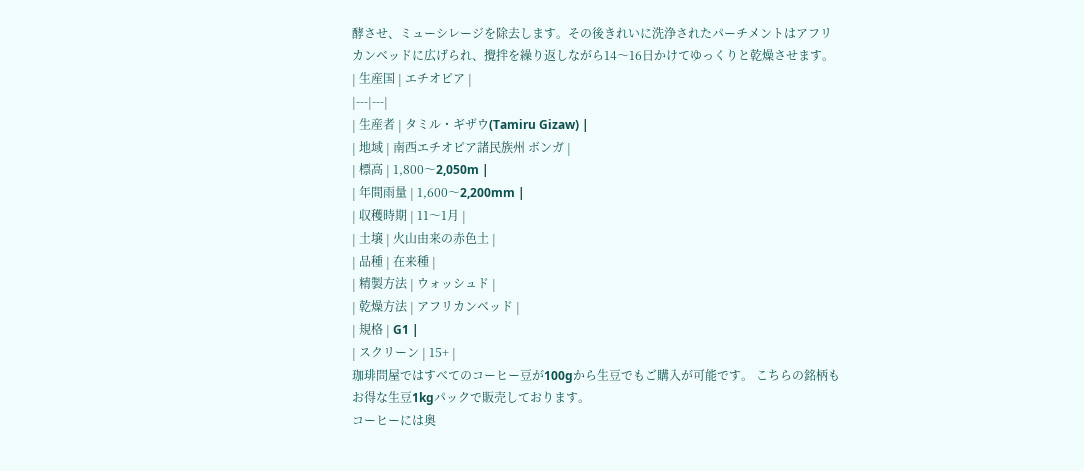酵させ、ミューシレージを除去します。その後きれいに洗浄されたパーチメントはアフリカンベッドに広げられ、攪拌を繰り返しながら14〜16日かけてゆっくりと乾燥させます。
| 生産国 | エチオピア |
|---|---|
| 生産者 | タミル・ギザウ(Tamiru Gizaw) |
| 地域 | 南西エチオピア諸民族州 ボンガ |
| 標高 | 1,800〜2,050m |
| 年間雨量 | 1,600〜2,200mm |
| 収穫時期 | 11〜1月 |
| 土壌 | 火山由来の赤色土 |
| 品種 | 在来種 |
| 精製方法 | ウォッシュド |
| 乾燥方法 | アフリカンベッド |
| 規格 | G1 |
| スクリーン | 15+ |
珈琲問屋ではすべてのコーヒー豆が100gから生豆でもご購入が可能です。 こちらの銘柄もお得な生豆1kgパックで販売しております。
コーヒーには奥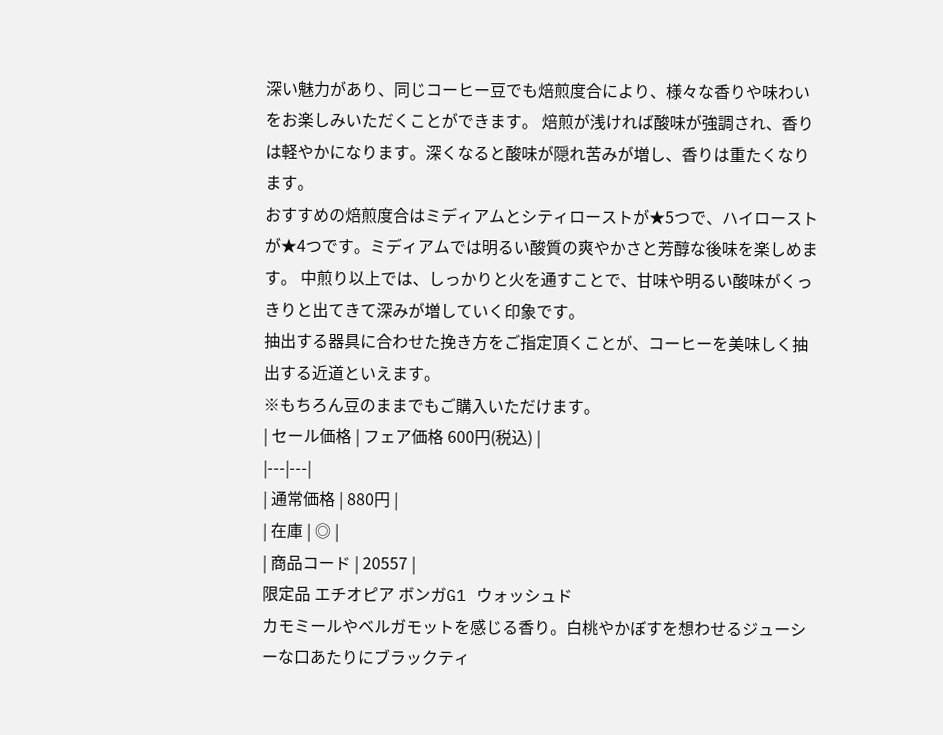深い魅力があり、同じコーヒー豆でも焙煎度合により、様々な香りや味わいをお楽しみいただくことができます。 焙煎が浅ければ酸味が強調され、香りは軽やかになります。深くなると酸味が隠れ苦みが増し、香りは重たくなります。
おすすめの焙煎度合はミディアムとシティローストが★5つで、ハイローストが★4つです。ミディアムでは明るい酸質の爽やかさと芳醇な後味を楽しめます。 中煎り以上では、しっかりと火を通すことで、甘味や明るい酸味がくっきりと出てきて深みが増していく印象です。
抽出する器具に合わせた挽き方をご指定頂くことが、コーヒーを美味しく抽出する近道といえます。
※もちろん豆のままでもご購入いただけます。
| セール価格 | フェア価格 600円(税込) |
|---|---|
| 通常価格 | 880円 |
| 在庫 | ◎ |
| 商品コード | 20557 |
限定品 エチオピア ボンガG1 ウォッシュド
カモミールやベルガモットを感じる香り。白桃やかぼすを想わせるジューシーな口あたりにブラックティ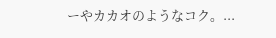ーやカカオのようなコク。...